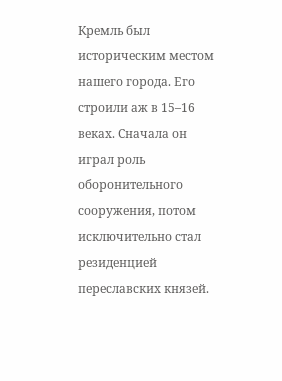Кремль был историческим местом нашего города. Его строили аж в 15–16 веках. Сначала он играл роль оборонительного сооружения, потом исключительно стал резиденцией переславских князей.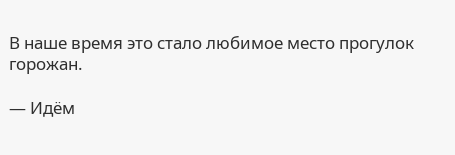В наше время это стало любимое место прогулок горожан.

— Идём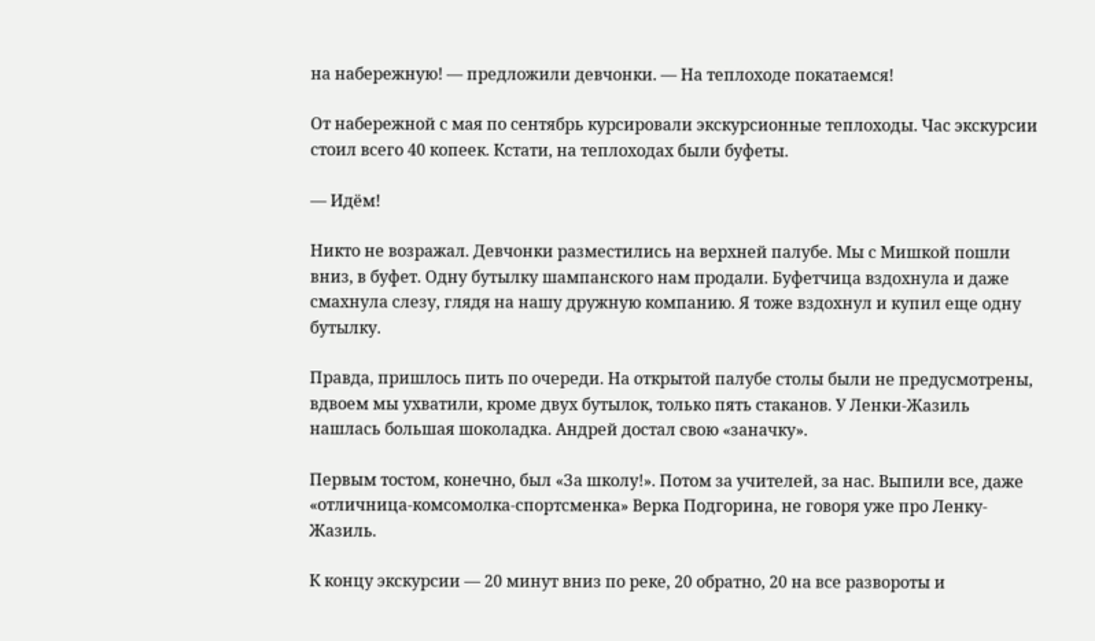на набережную! — предложили девчонки. — На теплоходе покатаемся!

От набережной с мая по сентябрь курсировали экскурсионные теплоходы. Час экскурсии стоил всего 40 копеек. Кстати, на теплоходах были буфеты.

— Идём!

Никто не возражал. Девчонки разместились на верхней палубе. Мы с Мишкой пошли вниз, в буфет. Одну бутылку шампанского нам продали. Буфетчица вздохнула и даже смахнула слезу, глядя на нашу дружную компанию. Я тоже вздохнул и купил еще одну бутылку.

Правда, пришлось пить по очереди. На открытой палубе столы были не предусмотрены, вдвоем мы ухватили, кроме двух бутылок, только пять стаканов. У Ленки-Жазиль нашлась большая шоколадка. Андрей достал свою «заначку».

Первым тостом, конечно, был «За школу!». Потом за учителей, за нас. Выпили все, даже «отличница-комсомолка-спортсменка» Верка Подгорина, не говоря уже про Ленку-Жазиль.

К концу экскурсии — 20 минут вниз по реке, 20 обратно, 20 на все развороты и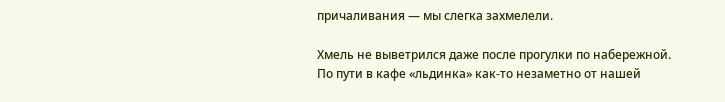причаливания — мы слегка захмелели.

Хмель не выветрился даже после прогулки по набережной. По пути в кафе «льдинка» как-то незаметно от нашей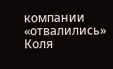компании «отвалились» Коля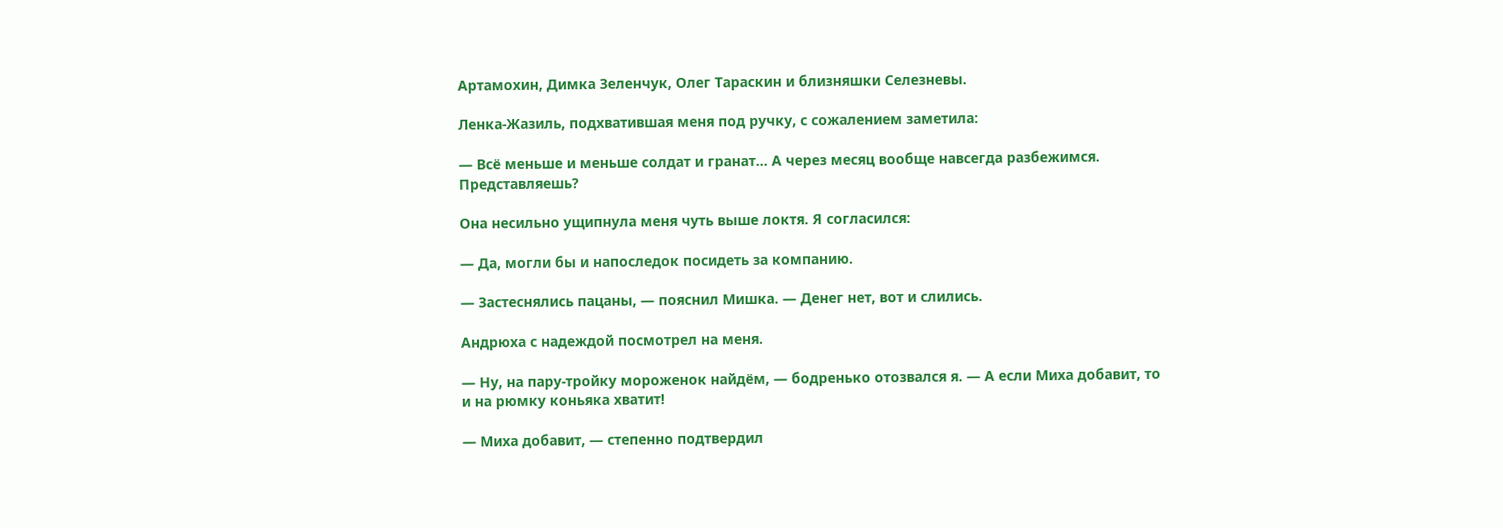Артамохин, Димка Зеленчук, Олег Тараскин и близняшки Селезневы.

Ленка-Жазиль, подхватившая меня под ручку, с сожалением заметила:

— Всё меньше и меньше солдат и гранат… А через месяц вообще навсегда разбежимся. Представляешь?

Она несильно ущипнула меня чуть выше локтя. Я согласился:

— Да, могли бы и напоследок посидеть за компанию.

— Застеснялись пацаны, — пояснил Мишка. — Денег нет, вот и слились.

Андрюха с надеждой посмотрел на меня.

— Ну, на пару-тройку мороженок найдём, — бодренько отозвался я. — А если Миха добавит, то и на рюмку коньяка хватит!

— Миха добавит, — степенно подтвердил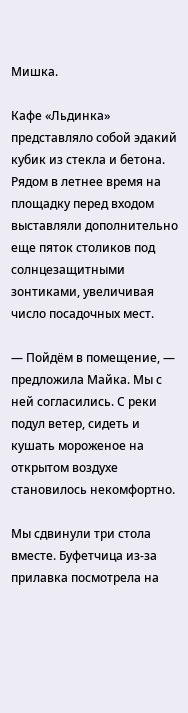Мишка.

Кафе «Льдинка» представляло собой эдакий кубик из стекла и бетона. Рядом в летнее время на площадку перед входом выставляли дополнительно еще пяток столиков под солнцезащитными зонтиками, увеличивая число посадочных мест.

— Пойдём в помещение, — предложила Майка. Мы с ней согласились. С реки подул ветер, сидеть и кушать мороженое на открытом воздухе становилось некомфортно.

Мы сдвинули три стола вместе. Буфетчица из-за прилавка посмотрела на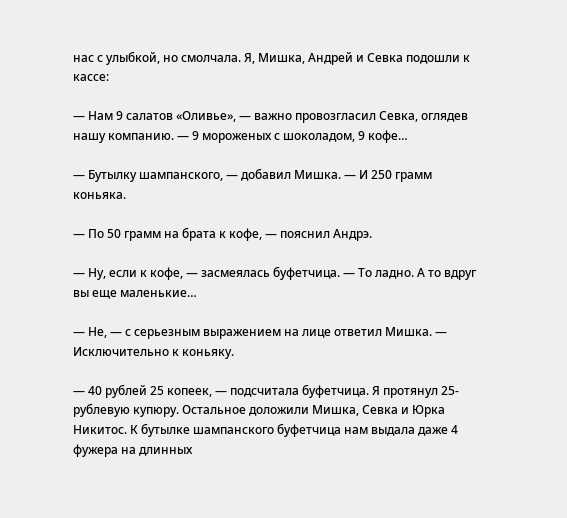нас с улыбкой, но смолчала. Я, Мишка, Андрей и Севка подошли к кассе:

— Нам 9 салатов «Оливье», — важно провозгласил Севка, оглядев нашу компанию. — 9 мороженых с шоколадом, 9 кофе…

— Бутылку шампанского, — добавил Мишка. — И 250 грамм коньяка.

— По 50 грамм на брата к кофе, — пояснил Андрэ.

— Ну, если к кофе, — засмеялась буфетчица. — То ладно. А то вдруг вы еще маленькие…

— Не, — с серьезным выражением на лице ответил Мишка. — Исключительно к коньяку.

— 40 рублей 25 копеек, — подсчитала буфетчица. Я протянул 25-рублевую купюру. Остальное доложили Мишка, Севка и Юрка Никитос. К бутылке шампанского буфетчица нам выдала даже 4 фужера на длинных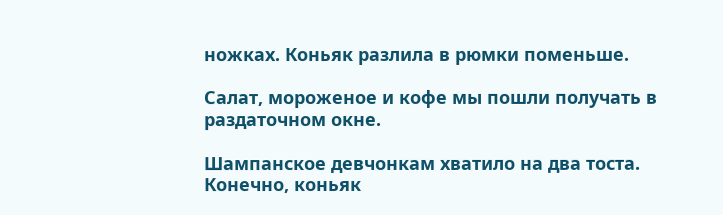ножках. Коньяк разлила в рюмки поменьше.

Салат, мороженое и кофе мы пошли получать в раздаточном окне.

Шампанское девчонкам хватило на два тоста. Конечно, коньяк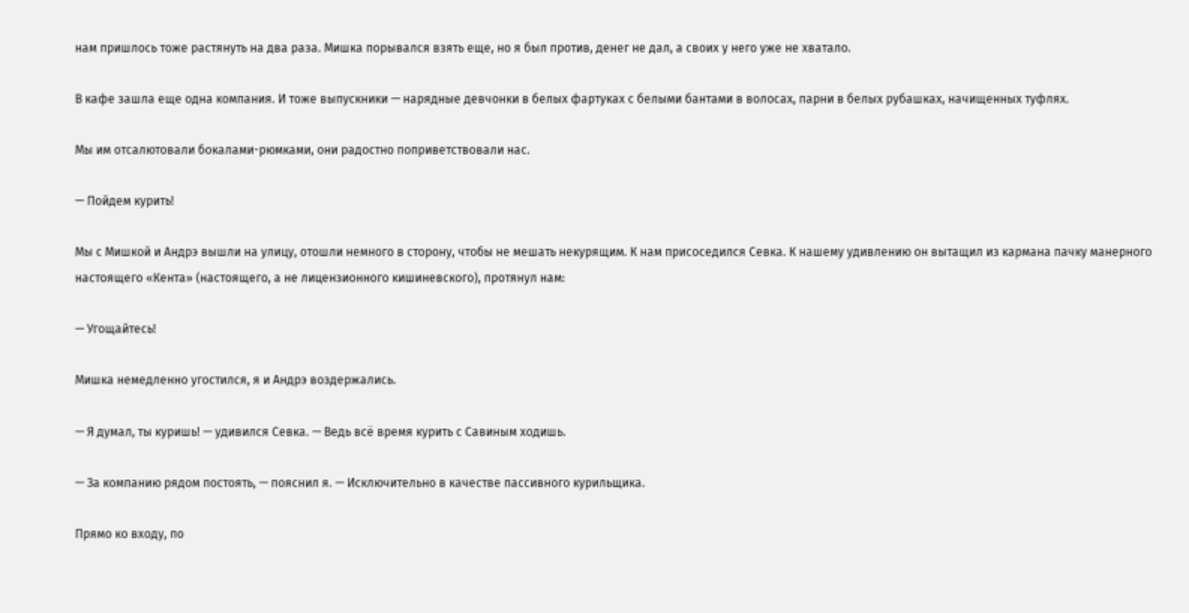нам пришлось тоже растянуть на два раза. Мишка порывался взять еще, но я был против, денег не дал, а своих у него уже не хватало.

В кафе зашла еще одна компания. И тоже выпускники — нарядные девчонки в белых фартуках с белыми бантами в волосах, парни в белых рубашках, начищенных туфлях.

Мы им отсалютовали бокалами-рюмками, они радостно поприветствовали нас.

— Пойдем курить!

Мы с Мишкой и Андрэ вышли на улицу, отошли немного в сторону, чтобы не мешать некурящим. К нам присоседился Севка. К нашему удивлению он вытащил из кармана пачку манерного настоящего «Кента» (настоящего, а не лицензионного кишиневского), протянул нам:

— Угощайтесь!

Мишка немедленно угостился, я и Андрэ воздержались.

— Я думал, ты куришь! — удивился Севка. — Ведь всё время курить с Савиным ходишь.

— За компанию рядом постоять, — пояснил я. — Исключительно в качестве пассивного курильщика.

Прямо ко входу, по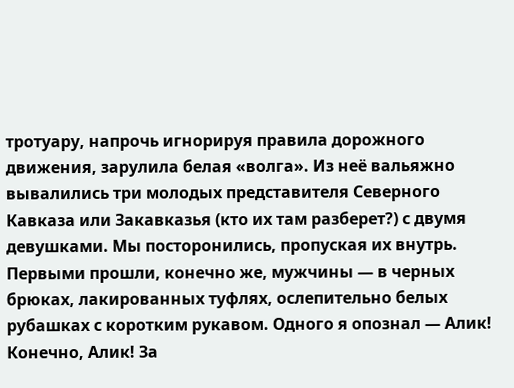тротуару, напрочь игнорируя правила дорожного движения, зарулила белая «волга». Из неё вальяжно вывалились три молодых представителя Северного Кавказа или Закавказья (кто их там разберет?) с двумя девушками. Мы посторонились, пропуская их внутрь. Первыми прошли, конечно же, мужчины — в черных брюках, лакированных туфлях, ослепительно белых рубашках с коротким рукавом. Одного я опознал — Алик! Конечно, Алик! За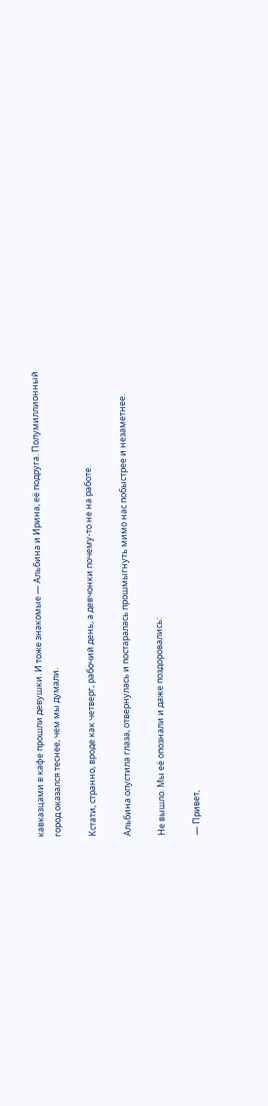кавказцами в кафе прошли девушки. И тоже знакомые — Альбина и Ирина, её подруга. Полумиллионный город оказался теснее, чем мы думали.

Кстати, странно, вроде как четверг, рабочий день, а девчонки почему-то не на работе.

Альбина опустила глаза, отвернулась и постаралась прошмыгнуть мимо нас побыстрее и незаметнее.

Не вышло. Мы её опознали и даже поздоровались:

— Привет,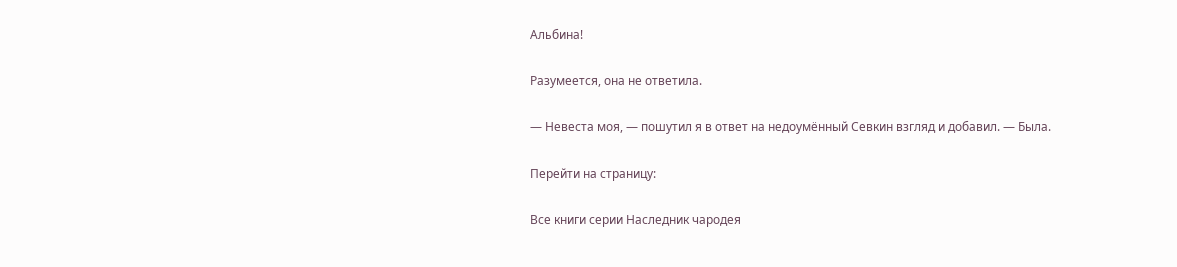Альбина!

Разумеется, она не ответила.

— Невеста моя, — пошутил я в ответ на недоумённый Севкин взгляд и добавил. — Была.

Перейти на страницу:

Все книги серии Наследник чародея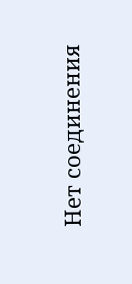Нет соединения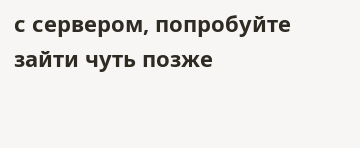с сервером, попробуйте зайти чуть позже